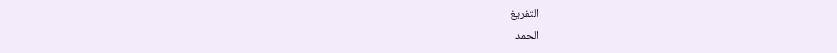التفريغ
الحمد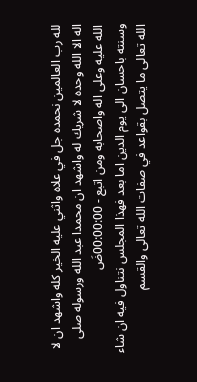لله رب العالمين نحمده جل في علاه واثني عليه الخير كله واشهد ان لا اله الا الله وحده لا شريك له واشهد ان محمدا عبد الله ورسوله صلى الله عليه وعلى اله واصحابه ومن اتبع - 00:00:00ضَ
وسنته باحسان الى يوم الدين اما بعد فهذا المجلس نتناول فيه ان شاء الله تعالى ما يتصل بقواعد في صفات الله تعالى والقسم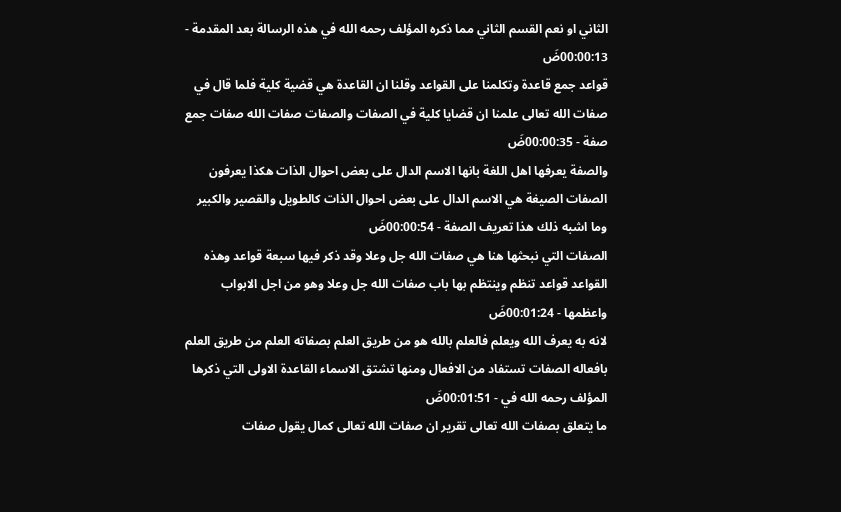الثاني او نعم القسم الثاني مما ذكره المؤلف رحمه الله في هذه الرسالة بعد المقدمة - 00:00:13ضَ
قواعد جمع قاعدة وتكلمنا على القواعد وقلنا ان القاعدة هي قضية كلية فلما قال في صفات الله تعالى علمنا ان قضايا كلية في الصفات والصفات صفات الله صفات جمع صفة - 00:00:35ضَ
والصفة يعرفها اهل اللغة بانها الاسم الدال على بعض احوال الذات هكذا يعرفون الصفات الصيغة هي الاسم الدال على بعض احوال الذات كالطويل والقصير والكبير وما اشبه ذلك هذا تعريف الصفة - 00:00:54ضَ
الصفات التي نبحثها هنا هي صفات الله جل وعلا وقد ذكر فيها سبعة قواعد وهذه القواعد قواعد تنظم وينتظم بها باب صفات الله جل وعلا وهو من اجل الابواب واعظمها - 00:01:24ضَ
لانه به يعرف الله ويعلم فالعلم بالله هو من طريق العلم بصفاته العلم من طريق العلم بافعاله الصفات تستفاد من الافعال ومنها تشتق الاسماء القاعدة الاولى التي ذكرها المؤلف رحمه الله في - 00:01:51ضَ
ما يتعلق بصفات الله تعالى تقرير ان صفات الله تعالى كمال يقول صفات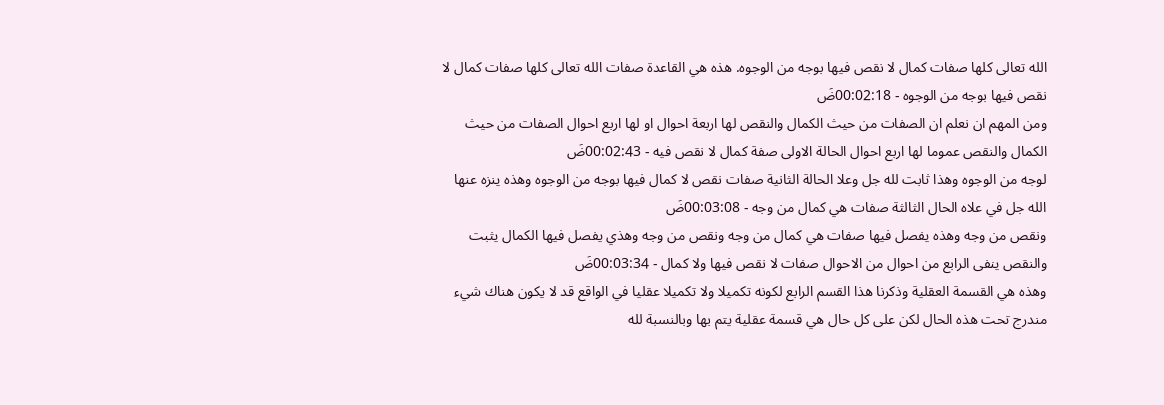الله تعالى كلها صفات كمال لا نقص فيها بوجه من الوجوه. هذه هي القاعدة صفات الله تعالى كلها صفات كمال لا نقص فيها بوجه من الوجوه - 00:02:18ضَ
ومن المهم ان نعلم ان الصفات من حيث الكمال والنقص لها اربعة احوال او لها اربع احوال الصفات من حيث الكمال والنقص عموما لها اربع احوال الحالة الاولى صفة كمال لا نقص فيه - 00:02:43ضَ
لوجه من الوجوه وهذا ثابت لله جل وعلا الحالة الثانية صفات نقص لا كمال فيها بوجه من الوجوه وهذه ينزه عنها الله جل في علاه الحال الثالثة صفات هي كمال من وجه - 00:03:08ضَ
ونقص من وجه وهذه يفصل فيها صفات هي كمال من وجه ونقص من وجه وهذي يفصل فيها الكمال يثبت والنقص ينفى الرابع من احوال من الاحوال صفات لا نقص فيها ولا كمال - 00:03:34ضَ
وهذه هي القسمة العقلية وذكرنا هذا القسم الرابع لكونه تكميلا ولا تكميلا عقليا في الواقع قد لا يكون هناك شيء مندرج تحت هذه الحال لكن على كل حال هي قسمة عقلية يتم بها وبالنسبة لله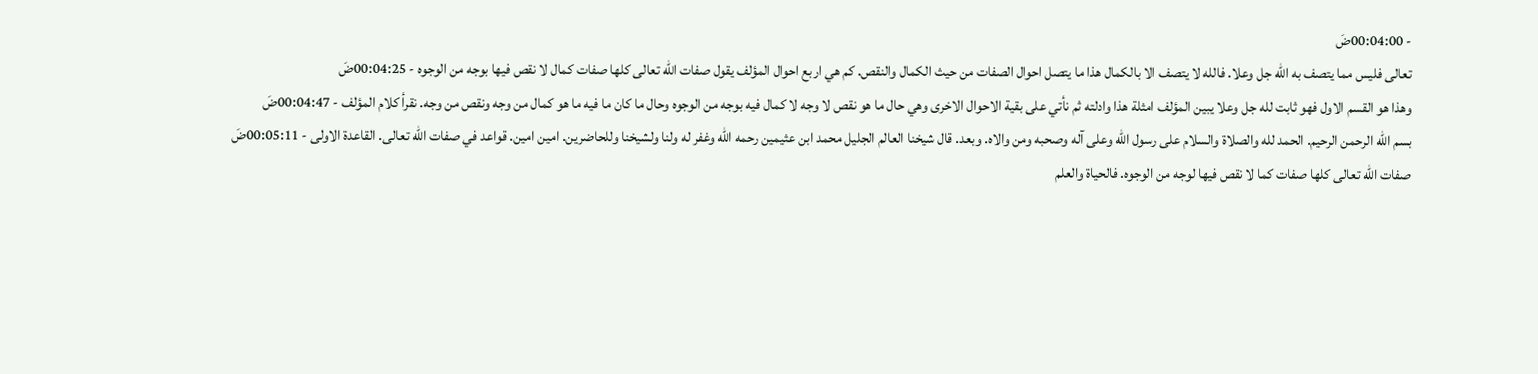- 00:04:00ضَ
تعالى فليس مما يتصف به الله جل وعلا. فالله لا يتصف الا بالكمال هذا ما يتصل احوال الصفات من حيث الكمال والنقص. كم هي اربع احوال المؤلف يقول صفات الله تعالى كلها صفات كمال لا نقص فيها بوجه من الوجوه - 00:04:25ضَ
وهذا هو القسم الاول فهو ثابت لله جل وعلا يبين المؤلف امثلة هذا وادلته ثم نأتي على بقية الاحوال الاخرى وهي حال ما هو نقص لا وجه لا كمال فيه بوجه من الوجوه وحال ما كان ما فيه ما هو كمال من وجه ونقص من وجه. نقرأ كلام المؤلف - 00:04:47ضَ
بسم الله الرحمن الرحيم. الحمد لله والصلاة والسلام على رسول الله وعلى آله وصحبه ومن والاه. وبعد. قال شيخنا العالم الجليل محمد ابن عثيمين رحمه الله وغفر له ولنا ولشيخنا وللحاضرين. امين امين. قواعد في صفات الله تعالى. القاعدة الاولى - 00:05:11ضَ
صفات الله تعالى كلها صفات كما لا نقص فيها لوجه من الوجوه. فالحياة والعلم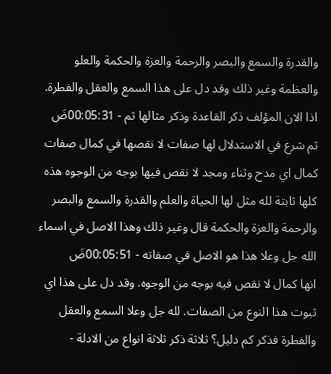والقدرة والسمع والبصر والرحمة والعزة والحكمة والعلو والعظمة وغير ذلك وقد دل على هذا السمع والعقل والفطرة. اذا الان المؤلف ذكر القاعدة وذكر مثالها ثم - 00:05:31ضَ
ثم شرع في الاستدلال لها صفات لا نقصها في كمال صفات كمال اي مدح وثناء ومجد لا نقص فيها بوجه من الوجوه هذه كلها ثابتة لله مثل لها الحياة والعلم والقدرة والسمع والبصر والرحمة والعزة والحكمة قال وغير ذلك وهذا الاصل في اسماء الله جل وعلا هذا هو الاصل في صفاته - 00:05:51ضَ
انها كمال لا نقص فيه بوجه من الوجوه. وقد دل على هذا اي ثبوت هذا النوع من الصفات. لله جل وعلا السمع والعقل والفطرة فذكر كم دليل؟ ثلاثة ذكر ثلاثة انواع من الادلة -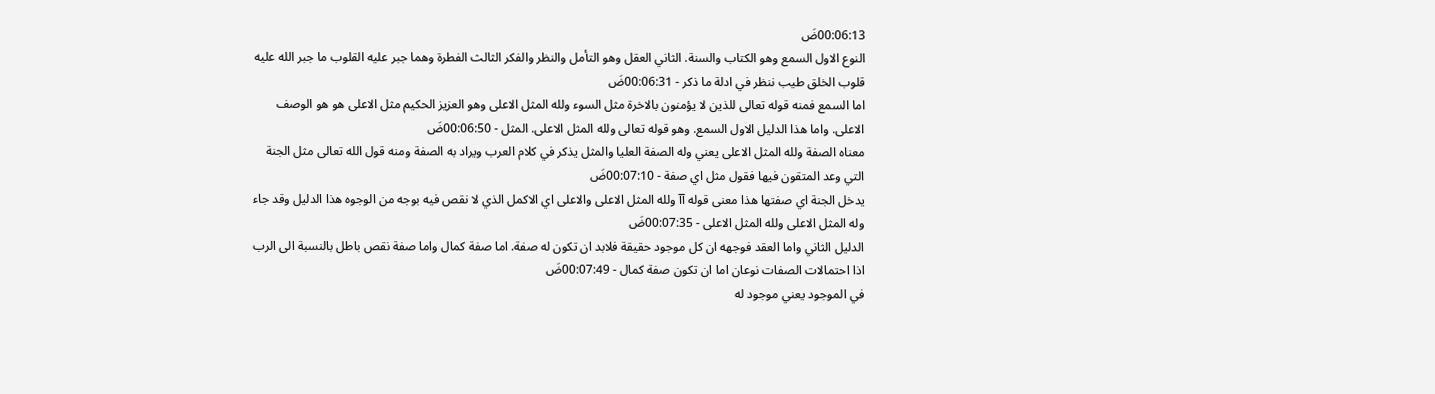00:06:13ضَ
النوع الاول السمع وهو الكتاب والسنة. الثاني العقل وهو التأمل والنظر والفكر الثالث الفطرة وهما جبر عليه القلوب ما جبر الله عليه قلوب الخلق طيب ننظر في ادلة ما ذكر - 00:06:31ضَ
اما السمع فمنه قوله تعالى للذين لا يؤمنون بالاخرة مثل السوء ولله المثل الاعلى وهو العزيز الحكيم مثل الاعلى هو هو الوصف الاعلى. واما هذا الدليل الاول السمع. وهو قوله تعالى ولله المثل الاعلى. المثل - 00:06:50ضَ
معناه الصفة ولله المثل الاعلى يعني وله الصفة العليا والمثل يذكر في كلام العرب ويراد به الصفة ومنه قول الله تعالى مثل الجنة التي وعد المتقون فيها فقول مثل اي صفة - 00:07:10ضَ
يدخل الجنة اي صفتها هذا معنى قوله آآ ولله المثل الاعلى والاعلى اي الاكمل الذي لا نقص فيه بوجه من الوجوه هذا الدليل وقد جاء وله المثل الاعلى ولله المثل الاعلى - 00:07:35ضَ
الدليل الثاني واما العقد فوجهه ان كل موجود حقيقة فلابد ان تكون له صفة. اما صفة كمال واما صفة نقص باطل بالنسبة الى الرب اذا احتمالات الصفات نوعان اما ان تكون صفة كمال - 00:07:49ضَ
في الموجود يعني موجود له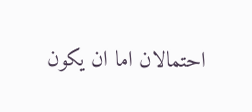احتمالان اما ان يكون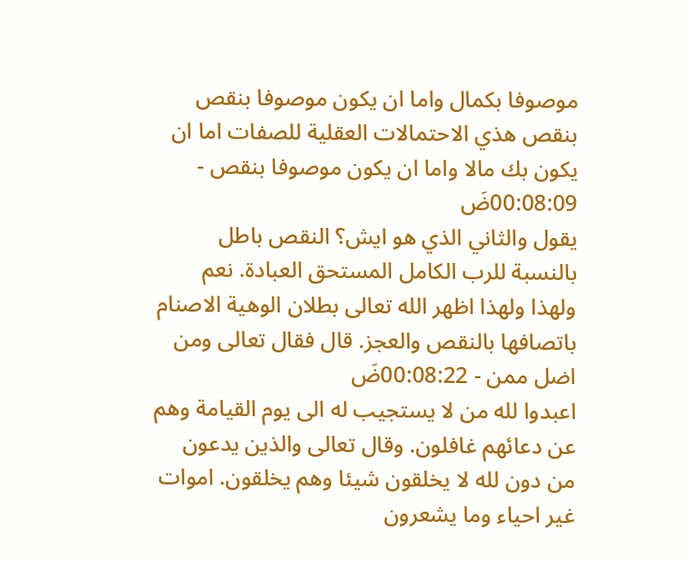موصوفا بكمال واما ان يكون موصوفا بنقص بنقص هذي الاحتمالات العقلية للصفات اما ان يكون بك مالا واما ان يكون موصوفا بنقص - 00:08:09ضَ
يقول والثاني الذي هو ايش؟ النقص باطل بالنسبة للرب الكامل المستحق العبادة. نعم ولهذا ولهذا اظهر الله تعالى بطلان الوهية الاصنام باتصافها بالنقص والعجز. قال فقال تعالى ومن اضل ممن - 00:08:22ضَ
اعبدوا لله من لا يستجيب له الى يوم القيامة وهم عن دعائهم غافلون. وقال تعالى والذين يدعون من دون لله لا يخلقون شيئا وهم يخلقون. اموات غير احياء وما يشعرون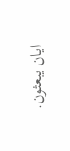ايان يبعثون.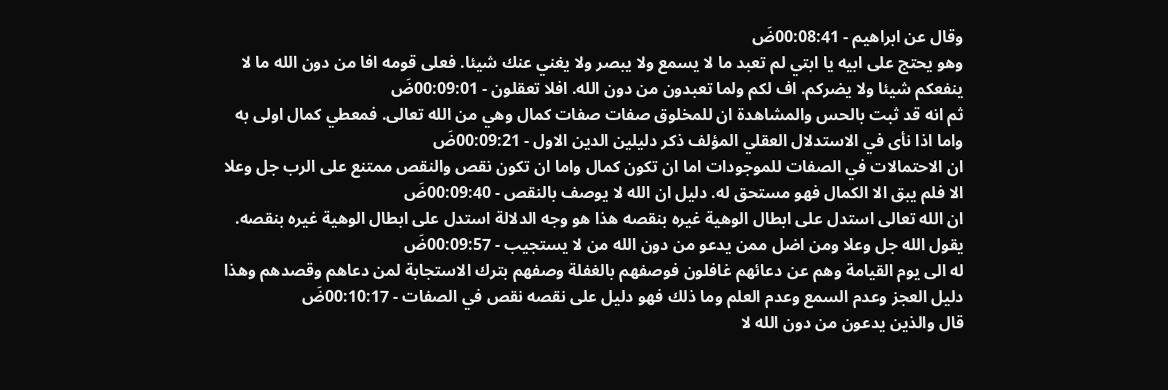وقال عن ابراهيم - 00:08:41ضَ
وهو يحتج على ابيه يا ابتي لم تعبد ما لا يسمع ولا يبصر ولا يغني عنك شيئا. فعلى قومه افا من دون الله ما لا ينفعكم شيئا ولا يضركم. اف لكم ولما تعبدون من دون الله. افلا تعقلون - 00:09:01ضَ
ثم انه قد ثبت بالحس والمشاهدة ان للمخلوق صفات صفات كمال وهي من الله تعالى. فمعطي كمال اولى به واما اذا نأى في الاستدلال العقلي المؤلف ذكر دليلين الدين الاول - 00:09:21ضَ
ان الاحتمالات في الصفات للموجودات اما ان تكون كمال واما ان تكون نقص والنقص ممتنع على الرب جل وعلا الا فلم يبق الا الكمال فهو مستحق له. دليل ان الله لا يوصف بالنقص - 00:09:40ضَ
ان الله تعالى استدل على ابطال الوهية غيره بنقصه هذا هو وجه الدلالة استدل على ابطال الوهية غيره بنقصه. يقول الله جل وعلا ومن اضل ممن يدعو من دون الله من لا يستجيب - 00:09:57ضَ
له الى يوم القيامة وهم عن دعائهم غافلون فوصفهم بالغفلة وصفهم بترك الاستجابة لمن دعاهم وقصدهم وهذا دليل العجز وعدم السمع وعدم العلم وما ذلك فهو دليل على نقصه نقص في الصفات - 00:10:17ضَ
قال والذين يدعون من دون الله لا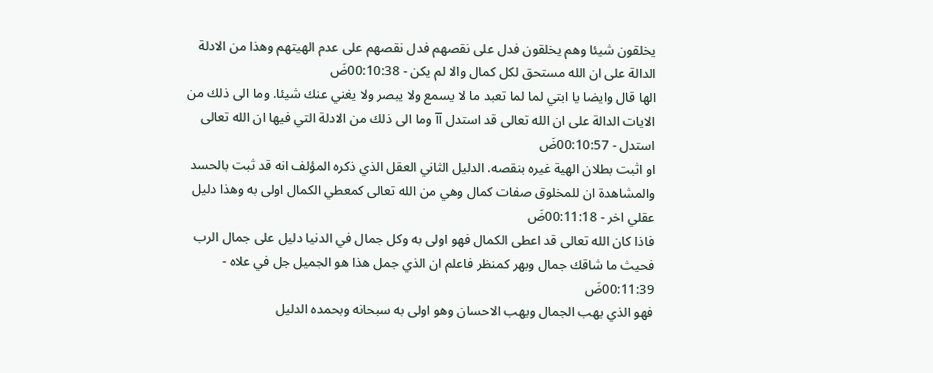يخلقون شيئا وهم يخلقون فدل على نقصهم فدل نقصهم على عدم الهيتهم وهذا من الادلة الدالة على ان الله مستحق لكل كمال والا لم يكن - 00:10:38ضَ
الها قال وايضا يا ابتي لما لما تعبد ما لا يسمع ولا يبصر ولا يغني عنك شيئا. وما الى ذلك من الايات الدالة على ان الله تعالى قد استدل آآ وما الى ذلك من الادلة التي فيها ان الله تعالى استدل - 00:10:57ضَ
او اثبت بطلان الهية غيره بنقصه. الدليل الثاني العقل الذي ذكره المؤلف انه قد ثبت بالحسد والمشاهدة ان للمخلوق صفات كمال وهي من الله تعالى كمعطي الكمال اولى به وهذا دليل عقلي اخر - 00:11:18ضَ
فاذا كان الله تعالى قد اعطى الكمال فهو اولى به وكل جمال في الدنيا دليل على جمال الرب فحيث ما شاقك جمال وبهر كمنظر فاعلم ان الذي جمل هذا هو الجميل جل في علاه - 00:11:39ضَ
فهو الذي يهب الجمال ويهب الاحسان وهو اولى به سبحانه وبحمده الدليل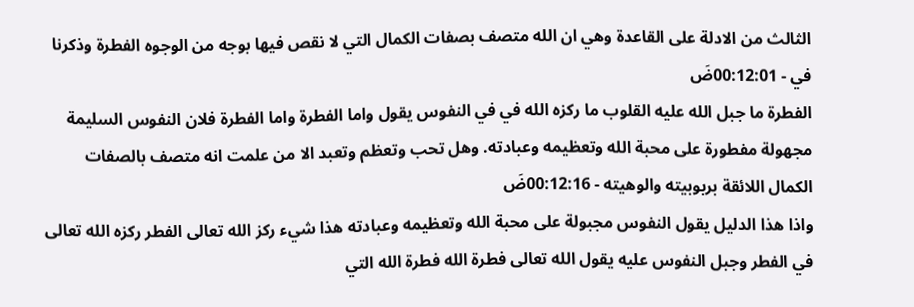الثالث من الادلة على القاعدة وهي ان الله متصف بصفات الكمال التي لا نقص فيها بوجه من الوجوه الفطرة وذكرنا في - 00:12:01ضَ
الفطرة ما جبل الله عليه القلوب ما ركزه الله في في النفوس يقول واما الفطرة واما الفطرة فلان النفوس السليمة مجهولة مفطورة على محبة الله وتعظيمه وعبادته. وهل تحب وتعظم وتعبد الا من علمت انه متصف بالصفات الكمال اللائقة بربوبيته والوهيته - 00:12:16ضَ
واذا هذا الدليل يقول النفوس مجبولة على محبة الله وتعظيمه وعبادته هذا شيء ركز الله تعالى الفطر ركزه الله تعالى في الفطر وجبل النفوس عليه يقول الله تعالى فطرة الله فطرة الله التي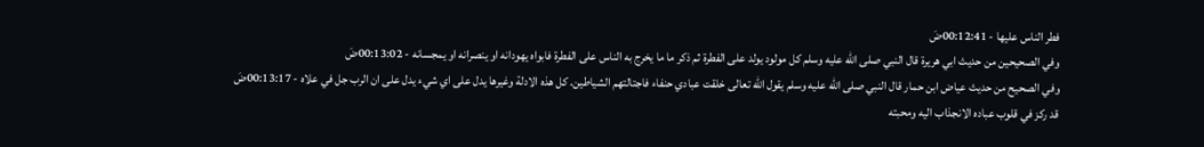فطر الناس عليها - 00:12:41ضَ
وفي الصحيحين من حديث ابي هريرة قال النبي صلى الله عليه وسلم كل مولود يولد على الفطرة ثم ذكر ما ما يخرج به الناس على الفطرة فابواه يهودانه او ينصرانه او يمجسانه - 00:13:02ضَ
وفي الصحيح من حديث عياض ابن حمار قال النبي صلى الله عليه وسلم يقول الله تعالى خلقت عبادي حنفاء فاجتالتهم الشياطين. كل هذه الادلة وغيرها يدل على اي شيء يدل على ان الرب جل في علاه - 00:13:17ضَ
قد ركز في قلوب عباده الانجذاب اليه ومحبته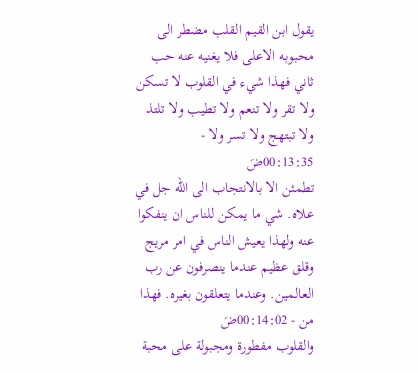يقول ابن القيم القلب مضطر الى محبوبه الاعلى فلا يغنيه عنه حب ثاني فهذا شيء في القلوب لا تسكن ولا تقر ولا تنعم ولا تطيب ولا تلتذ ولا تبتهج ولا تسر ولا - 00:13:35ضَ
تطمئن الا بالانتجاب الى الله جل في علاه. شي ما يمكن للناس ان ينفكوا عنه ولهذا يعيش الناس في امر مريج وقلق عظيم عندما ينصرفون عن رب العالمين. وعندما يتعلقون بغيره. فهذا من - 00:14:02ضَ
والقلوب مفطورة ومجبولة على محبة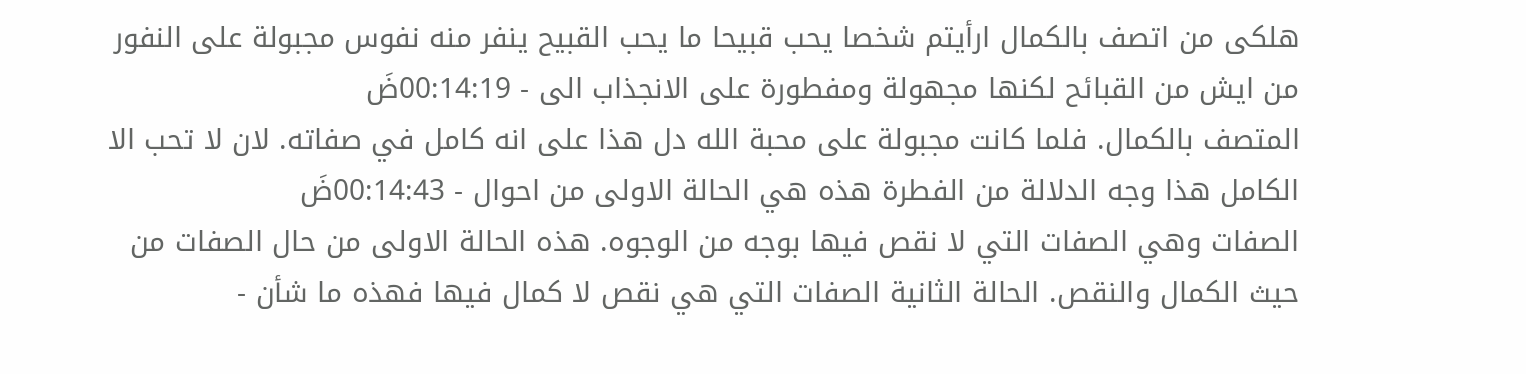هلكى من اتصف بالكمال ارأيتم شخصا يحب قبيحا ما يحب القبيح ينفر منه نفوس مجبولة على النفور من ايش من القبائح لكنها مجهولة ومفطورة على الانجذاب الى - 00:14:19ضَ
المتصف بالكمال. فلما كانت مجبولة على محبة الله دل هذا على انه كامل في صفاته. لان لا تحب الا الكامل هذا وجه الدلالة من الفطرة هذه هي الحالة الاولى من احوال - 00:14:43ضَ
الصفات وهي الصفات التي لا نقص فيها بوجه من الوجوه. هذه الحالة الاولى من حال الصفات من حيث الكمال والنقص. الحالة الثانية الصفات التي هي نقص لا كمال فيها فهذه ما شأن -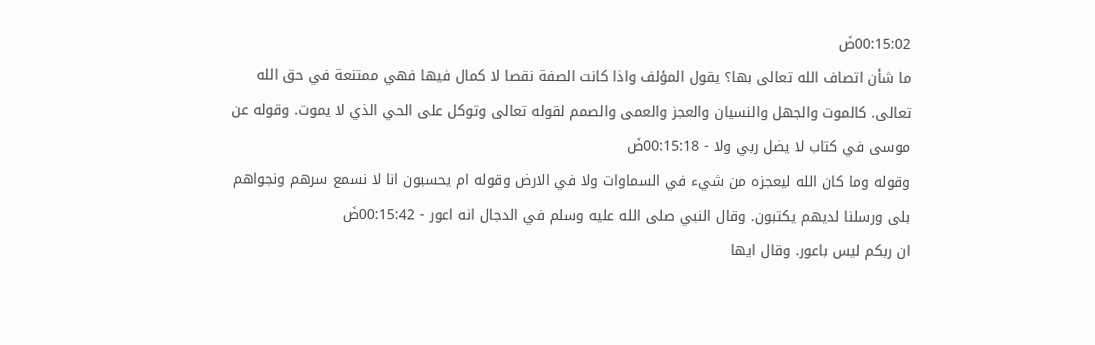00:15:02ضَ
ما شأن اتصاف الله تعالى بها؟ يقول المؤلف واذا كانت الصفة نقصا لا كمال فيها فهي ممتنعة في حق الله تعالى. كالموت والجهل والنسيان والعجز والعمى والصمم لقوله تعالى وتوكل على الحي الذي لا يموت. وقوله عن موسى في كتاب لا يضل ربي ولا - 00:15:18ضَ
وقوله وما كان الله ليعجزه من شيء في السماوات ولا في الارض وقوله ام يحسبون انا لا نسمع سرهم ونجواهم بلى ورسلنا لديهم يكتبون. وقال النبي صلى الله عليه وسلم في الدجال انه اعور - 00:15:42ضَ
ان ربكم ليس باعور. وقال ايها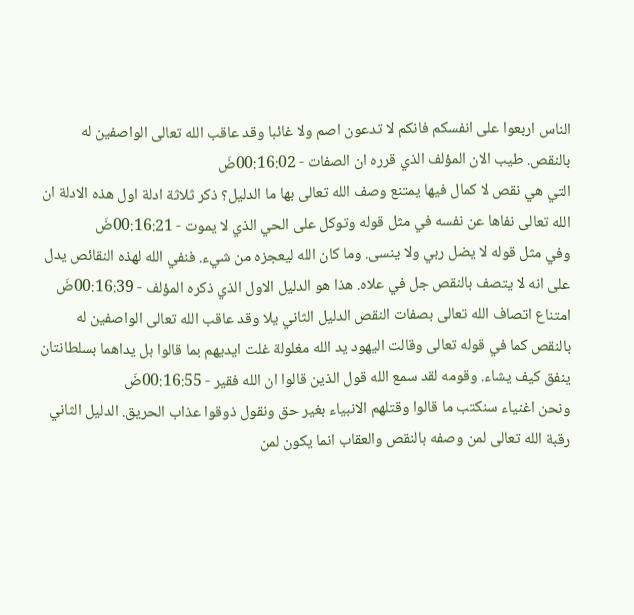الناس اربعوا على انفسكم فانكم لا تدعون اصم ولا غائبا وقد عاقب الله تعالى الواصفين له بالنقص. طيب الان المؤلف الذي قرره ان الصفات - 00:16:02ضَ
التي هي نقص لا كمال فيها يمتنع وصف الله تعالى بها ما الدليل؟ ذكر ثلاثة ادلة اول هذه الادلة ان الله تعالى نفاها عن نفسه في مثل قوله وتوكل على الحي الذي لا يموت - 00:16:21ضَ
وفي مثل قوله لا يضل ربي ولا ينسى. وما كان الله ليعجزه من شيء. فنفي الله لهذه النقائص يدل على انه لا يتصف بالنقص جل في علاه. هذا هو الدليل الاول الذي ذكره المؤلف - 00:16:39ضَ
امتناع اتصاف الله تعالى بصفات النقص الدليل الثاني يلا وقد عاقب الله تعالى الواصفين له بالنقص كما في قوله تعالى وقالت اليهود يد الله مغلولة غلت ايديهم بما قالوا بل يداهما بسلطانتان ينفق كيف يشاء. وقومه لقد سمع الله قول الذين قالوا ان الله فقير - 00:16:55ضَ
ونحن اغنياء سنكتب ما قالوا وقتلهم الانبياء بغير حق ونقول ذوقوا عذاب الحريق. الدليل الثاني رقبة الله تعالى لمن وصفه بالنقص والعقاب انما يكون لمن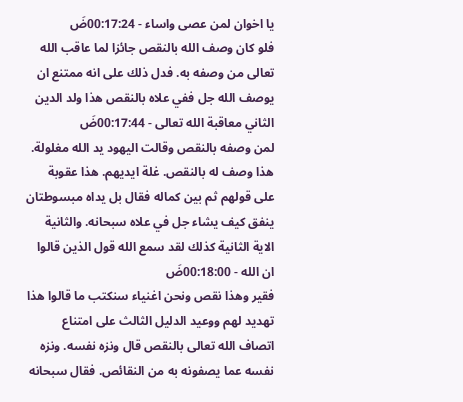يا اخوان لمن عصى واساء - 00:17:24ضَ
فلو كان وصف الله بالنقص جائزا لما عاقب الله تعالى من وصفه به. فدل ذلك على انه ممتنع ان يوصف الله جل ففي علاه بالنقص هذا ولد الدين الثاني معاقبة الله تعالى - 00:17:44ضَ
لمن وصفه بالنقص وقالت اليهود يد الله مغلولة. هذا وصف له بالنقص. غلة ايديهم. هذا عقوبة على قولهم ثم بين كماله فقال بل يداه مبسوطتان ينفق كيف يشاء جل في علاه سبحانه. والثانية الاية الثانية كذلك لقد سمع الله قول الذين قالوا ان الله - 00:18:00ضَ
فقير وهذا نقص ونحن اغنياء سنكتب ما قالوا هذا تهديد لهم ووعيد الدليل الثالث على امتناع اتصاف الله تعالى بالنقص قال ونزه نفسه. ونزه نفسه عما يصفونه به من النقائص. فقال سبحانه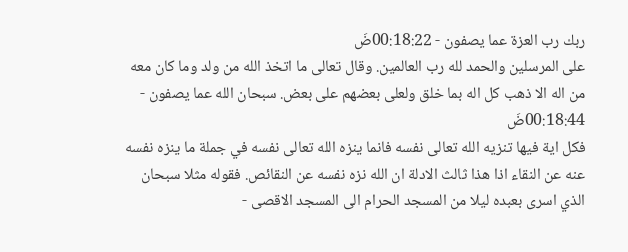ربك رب العزة عما يصفون - 00:18:22ضَ
على المرسلين والحمد لله رب العالمين. وقال تعالى ما اتخذ الله من ولد وما كان معه من اله الا ذهب كل اله بما خلق ولعلى بعضهم على بعض. سبحان الله عما يصفون - 00:18:44ضَ
فكل اية فيها تنزيه الله تعالى نفسه فانما ينزه الله تعالى نفسه في جملة ما ينزه نفسه عنه عن النقاء اذا هذا ثالث الادلة ان الله نزه نفسه عن النقائص. فقوله مثلا سبحان الذي اسرى بعبده ليلا من المسجد الحرام الى المسجد الاقصى -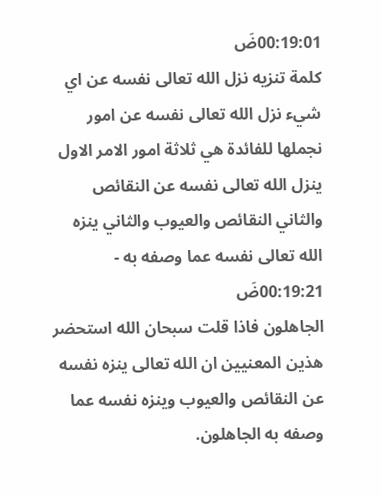00:19:01ضَ
كلمة تنزيه نزل الله تعالى نفسه عن اي شيء نزل الله تعالى نفسه عن امور نجملها للفائدة هي ثلاثة امور الامر الاول ينزل الله تعالى نفسه عن النقائص والثاني النقائص والعيوب والثاني ينزه الله تعالى نفسه عما وصفه به - 00:19:21ضَ
الجاهلون فاذا قلت سبحان الله استحضر هذين المعنيين ان الله تعالى ينزه نفسه عن النقائص والعيوب وينزه نفسه عما وصفه به الجاهلون.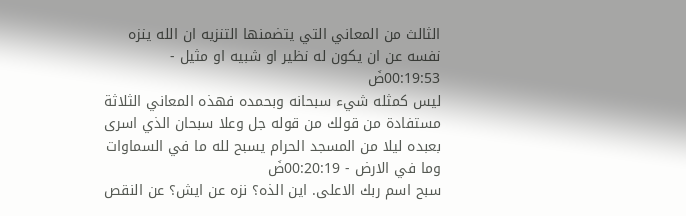الثالث من المعاني التي يتضمنها التنزيه ان الله ينزه نفسه عن ان يكون له نظير او شبيه او مثيل - 00:19:53ضَ
ليس كمثله شيء سبحانه وبحمده فهذه المعاني الثلاثة مستفادة من قولك من قوله جل وعلا سبحان الذي اسرى بعبده ليلا من المسجد الحرام يسبح لله ما في السماوات وما في الارض - 00:20:19ضَ
سبح اسم ربك الاعلى. اين الذه؟ نزه عن ايش؟ عن النقص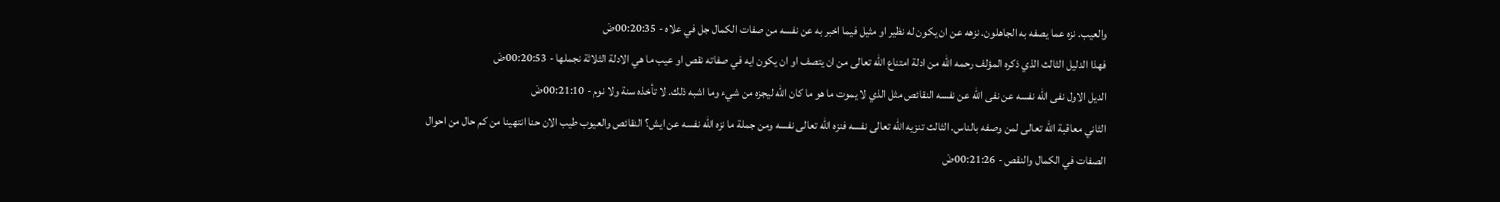والعيب. نزه عما يصفه به الجاهلون. نزهه عن ان يكون له نظير او مثيل فيما اخبر به عن نفسه من صفات الكمال جل في علاه - 00:20:35ضَ
فهذا الدليل الثالث الذي ذكره المؤلف رحمه الله من ادلة امتناع الله تعالى من ان يتصف او ان يكون ايه في صفاته نقص او عيب ما هي الادلة الثلاثة نجملها - 00:20:53ضَ
الديل الاول نفى الله نفسه عن نفى الله عن نفسه النقائص مثل الذي لا يموت ما هو ما كان الله ليجزه من شيء وما اشبه ذلك. لا تأخذه سنة ولا نوم - 00:21:10ضَ
الثاني معاقبة الله تعالى لمن وصفه بالناس. الثالث تنزيه الله تعالى نفسه فنزه الله تعالى نفسه ومن جملة ما نزه الله نفسه عن ايش؟ النقائص والعيوب طيب الان حنا انتهينا من كم حال من احوال الصفات في الكمال والنقص - 00:21:26ضَ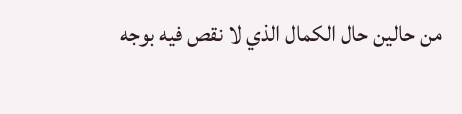من حالين حال الكمال الذي لا نقص فيه بوجه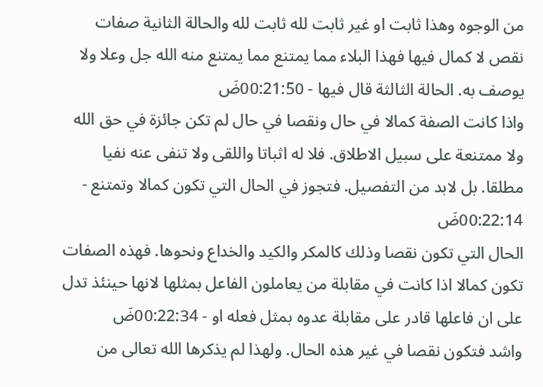من الوجوه وهذا ثابت او غير ثابت لله ثابت لله والحالة الثانية صفات نقص لا كمال فيها فهذا البلاء مما يمتنع مما يمتنع منه الله جل وعلا ولا يوصف به. الحالة الثالثة قال فيها - 00:21:50ضَ
واذا كانت الصفة كمالا في حال ونقصا في حال لم تكن جائزة في حق الله ولا ممتنعة على سبيل الاطلاق. فلا له اثباتا واللقى ولا تنفى عنه نفيا مطلقا. بل لابد من التفصيل. فتجوز في الحال التي تكون كمالا وتمتنع - 00:22:14ضَ
الحال التي تكون نقصا وذلك كالمكر والكيد والخداع ونحوها. فهذه الصفات تكون كمالا اذا كانت في مقابلة من يعاملون الفاعل بمثلها لانها حينئذ تدل على ان فاعلها قادر على مقابلة عدوه بمثل فعله او - 00:22:34ضَ
واشد فتكون نقصا في غير هذه الحال. ولهذا لم يذكرها الله تعالى من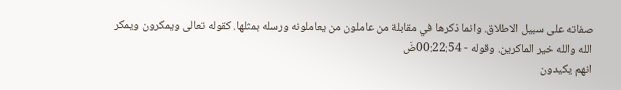صفاته على سبيل الاطلاق. وانما ذكرها في مقابلة من عاملون من يعاملونه ورسله بمثلها. كقوله تعالى ويمكرون ويمكر الله والله خير الماكرين. وقوله - 00:22:54ضَ
انهم يكيدون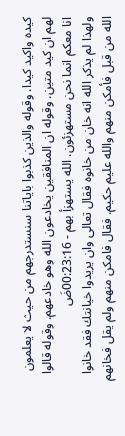كيده واكيد كيدا. وقوله والذين كذبوا باياتنا سنستدرجهم من حيث لا يعلمون لهم ان كيد متين. وقوله ان المنافقين يخادعون الله وهو خادعهم. وقوله قالوا انا معكم انما نحن مستهزئون. الله يستهزأ بهم - 00:23:16ضَ
ولهذا لم يذكر الله انه خان من خانوه فقال تعالى وان يريدوا خيانتك فقد خانوا الله من قبل فأمكن منهم والله عليم حكيم. فقال فامكن منهم ولم يقل فخانهم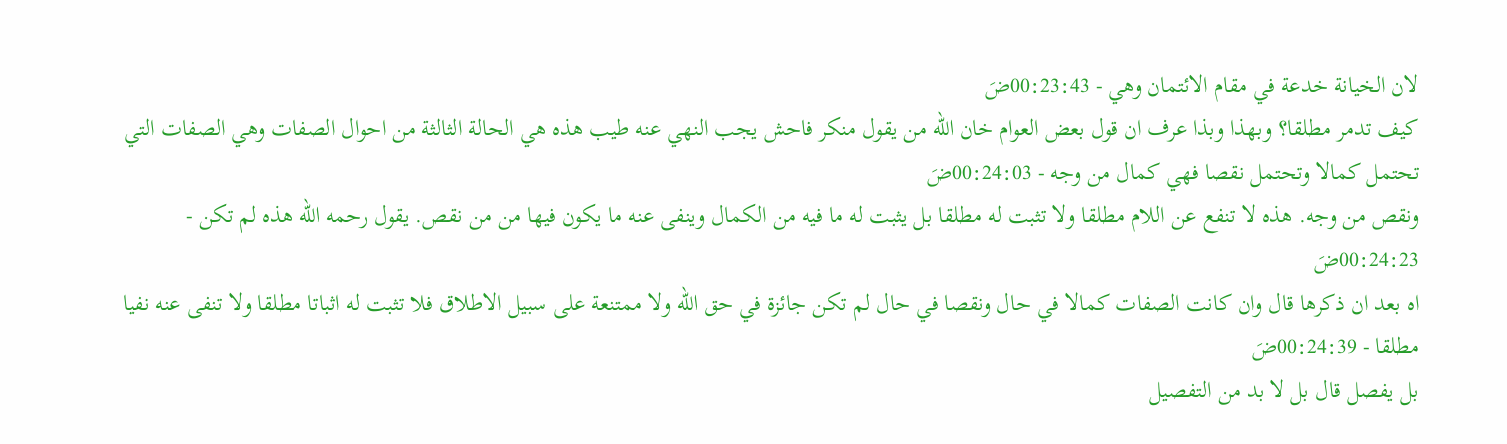لان الخيانة خدعة في مقام الائتمان وهي - 00:23:43ضَ
كيف تدمر مطلقا؟ وبهذا وبذا عرف ان قول بعض العوام خان الله من يقول منكر فاحش يجب النهي عنه طيب هذه هي الحالة الثالثة من احوال الصفات وهي الصفات التي تحتمل كمالا وتحتمل نقصا فهي كمال من وجه - 00:24:03ضَ
ونقص من وجه. هذه لا تنفع عن اللام مطلقا ولا تثبت له مطلقا بل يثبت له ما فيه من الكمال وينفى عنه ما يكون فيها من من نقص. يقول رحمه الله هذه لم تكن - 00:24:23ضَ
اه بعد ان ذكرها قال وان كانت الصفات كمالا في حال ونقصا في حال لم تكن جائزة في حق الله ولا ممتنعة على سبيل الاطلاق فلا تثبت له اثباتا مطلقا ولا تنفى عنه نفيا مطلقا - 00:24:39ضَ
بل يفصل قال بل لا بد من التفصيل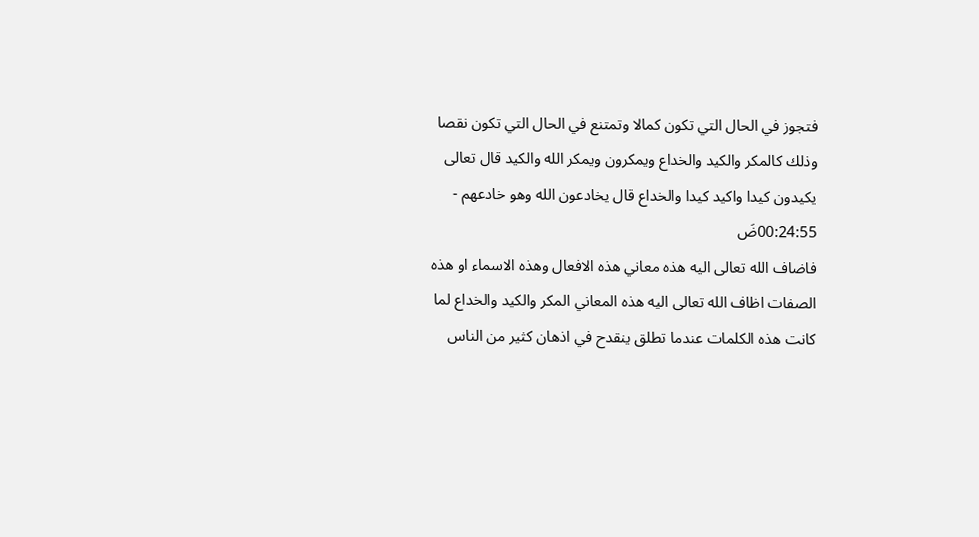فتجوز في الحال التي تكون كمالا وتمتنع في الحال التي تكون نقصا وذلك كالمكر والكيد والخداع ويمكرون ويمكر الله والكيد قال تعالى يكيدون كيدا واكيد كيدا والخداع قال يخادعون الله وهو خادعهم - 00:24:55ضَ
فاضاف الله تعالى اليه هذه معاني هذه الافعال وهذه الاسماء او هذه الصفات اظاف الله تعالى اليه هذه المعاني المكر والكيد والخداع لما كانت هذه الكلمات عندما تطلق ينقدح في اذهان كثير من الناس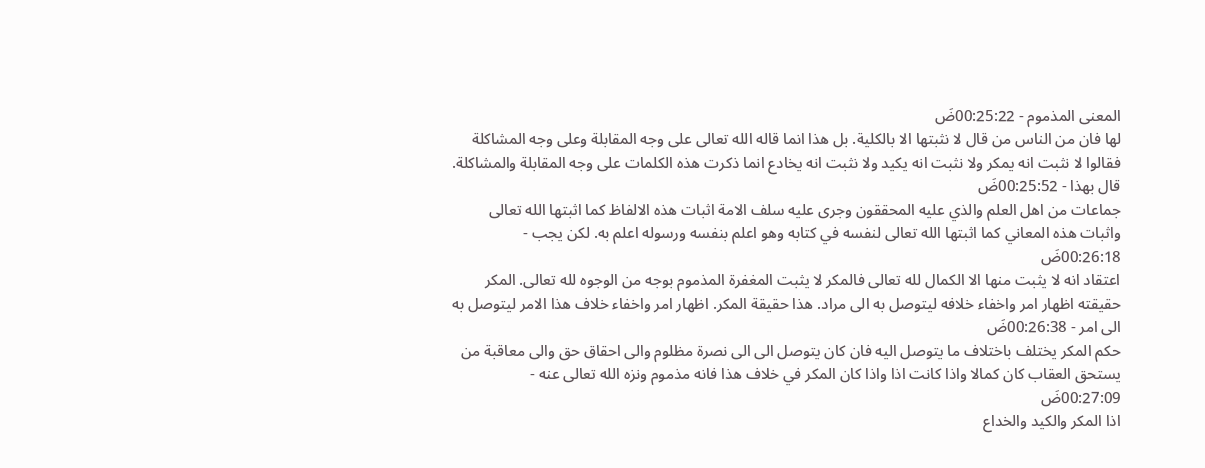المعنى المذموم - 00:25:22ضَ
لها فان من الناس من قال لا نثبتها الا بالكلية. بل هذا انما قاله الله تعالى على وجه المقابلة وعلى وجه المشاكلة فقالوا لا نثبت انه يمكر ولا نثبت انه يكيد ولا نثبت انه يخادع انما ذكرت هذه الكلمات على وجه المقابلة والمشاكلة. قال بهذا - 00:25:52ضَ
جماعات من اهل العلم والذي عليه المحققون وجرى عليه سلف الامة اثبات هذه الالفاظ كما اثبتها الله تعالى واثبات هذه المعاني كما اثبتها الله تعالى لنفسه في كتابه وهو اعلم بنفسه ورسوله اعلم به. لكن يجب - 00:26:18ضَ
اعتقاد انه لا يثبت منها الا الكمال لله تعالى فالمكر لا يثبت المغفرة المذموم بوجه من الوجوه لله تعالى. المكر حقيقته اظهار امر واخفاء خلافه ليتوصل به الى مراد. هذا حقيقة المكر. اظهار امر واخفاء خلاف هذا الامر ليتوصل به الى امر - 00:26:38ضَ
حكم المكر يختلف باختلاف ما يتوصل اليه فان كان يتوصل الى الى نصرة مظلوم والى احقاق حق والى معاقبة من يستحق العقاب كان كمالا واذا كانت اذا واذا كان المكر في خلاف هذا فانه مذموم ونزه الله تعالى عنه - 00:27:09ضَ
اذا المكر والكيد والخداع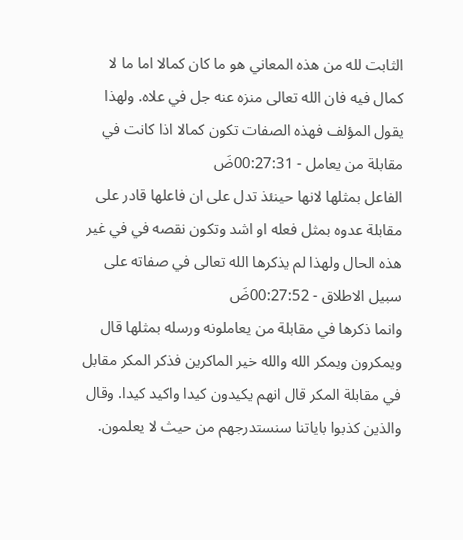الثابت لله من هذه المعاني هو ما كان كمالا اما ما لا كمال فيه فان الله تعالى منزه عنه جل في علاه. ولهذا يقول المؤلف فهذه الصفات تكون كمالا اذا كانت في مقابلة من يعامل - 00:27:31ضَ
الفاعل بمثلها لانها حينئذ تدل على ان فاعلها قادر على مقابلة عدوه بمثل فعله او اشد وتكون نقصه في في غير هذه الحال ولهذا لم يذكرها الله تعالى في صفاته على سبيل الاطلاق - 00:27:52ضَ
وانما ذكرها في مقابلة من يعاملونه ورسله بمثلها قال ويمكرون ويمكر الله والله خير الماكرين فذكر المكر مقابل في مقابلة المكر قال انهم يكيدون كيدا واكيد كيدا. وقال والذين كذبوا باياتنا سنستدرجهم من حيث لا يعلمون.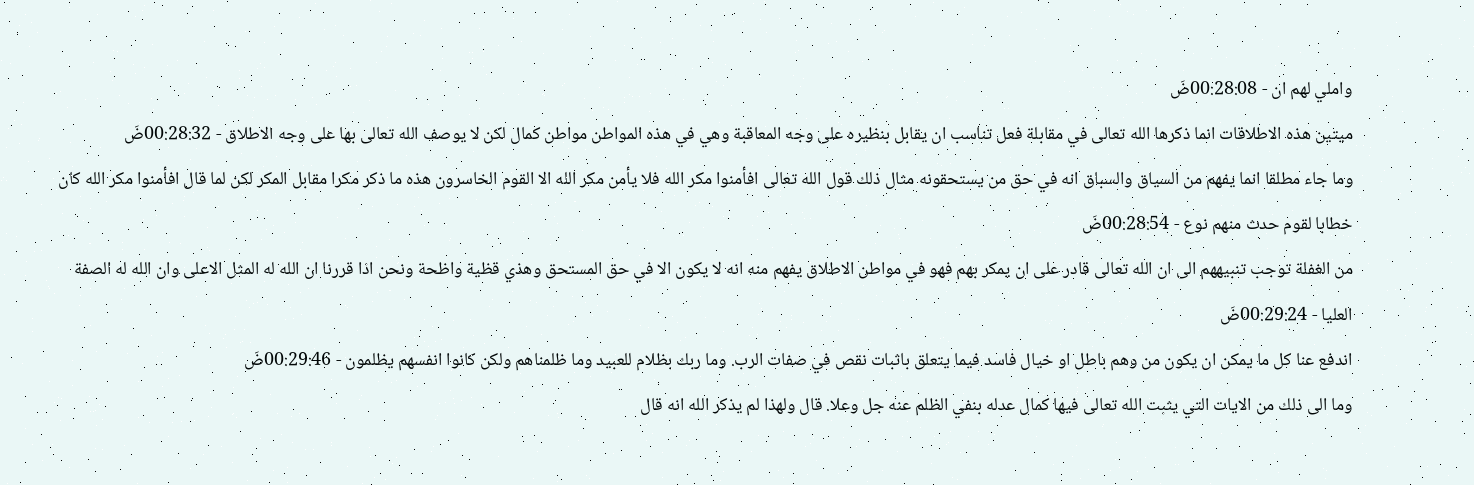واملي لهم ان - 00:28:08ضَ
ميتين هذه الاطلاقات انما ذكرها الله تعالى في مقابلة فعل تناسب ان يقابل بنظيره على وجه المعاقبة وهي في هذه المواطن مواطن كمال لكن لا يوصف الله تعالى بها على وجه الاطلاق - 00:28:32ضَ
وما جاء مطلقا انما يفهم من السياق والسباق انه في حق من يستحقونه مثال ذلك قول الله تعالى افأمنوا مكر الله فلا يأمن مكر الله الا القوم الخاسرون هذه ما ذكر مكرا مقابل المكر لكن لما قال افأمنوا مكر الله كان خطابا لقوم حدث منهم نوع - 00:28:54ضَ
من الغفلة توجب تنبيههم الى ان الله تعالى قادر على ان يمكر بهم فهو في مواطن الاطلاق يفهم منه انه لا يكون الا في حق المستحق وهذي قظية واظحة ونحن اذا قررنا ان الله له المثل الاعلى وان الله له الصفة العليا - 00:29:24ضَ
اندفع عنا كل ما يمكن ان يكون من وهم باطل او خيال فاسد فيما يتعلق باثبات نقص في صفات الرب. وما ربك بظلام للعبيد وما ظلمناهم ولكن كانوا انفسهم يظلمون - 00:29:46ضَ
وما الى ذلك من الايات التي يثبت الله تعالى فيها كمال عدله بنفي الظلم عنه جل وعلا. قال ولهذا لم يذكر الله انه قال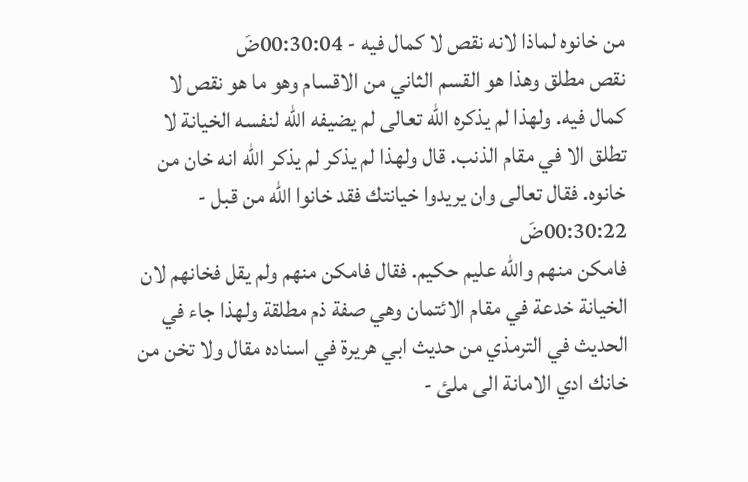من خانوه لماذا لانه نقص لا كمال فيه - 00:30:04ضَ
نقص مطلق وهذا هو القسم الثاني من الاقسام وهو ما هو نقص لا كمال فيه. ولهذا لم يذكره الله تعالى لم يضيفه الله لنفسه الخيانة لا تطلق الا في مقام الذنب. قال ولهذا لم يذكر لم يذكر الله انه خان من خانوه. فقال تعالى وان يريدوا خيانتك فقد خانوا الله من قبل - 00:30:22ضَ
فامكن منهم والله عليم حكيم. فقال فامكن منهم ولم يقل فخانهم لان الخيانة خدعة في مقام الائتمان وهي صفة ذم مطلقة ولهذا جاء في الحديث في الترمذي من حديث ابي هريرة في اسناده مقال ولا تخن من خانك ادي الامانة الى ملئ -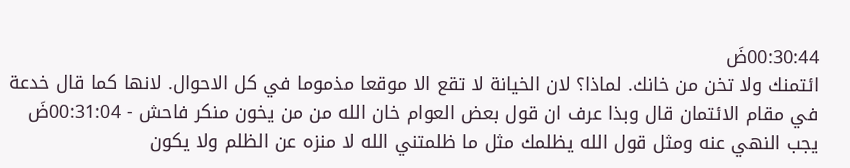00:30:44ضَ
ائتمنك ولا تخن من خانك. لماذا؟ لان الخيانة لا تقع الا موقعا مذموما في كل الاحوال. لانها كما قال خدعة في مقام الائتمان قال وبذا عرف ان قول بعض العوام خان الله من من يخون منكر فاحش - 00:31:04ضَ
يجب النهي عنه ومثل قول الله يظلمك مثل ما ظلمتني الله لا منزه عن الظلم ولا يكون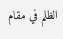الظلم في مقام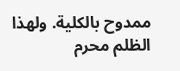ممدوح بالكلية. ولهذا الظلم محرم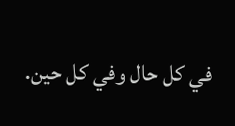في كل حال وفي كل حين.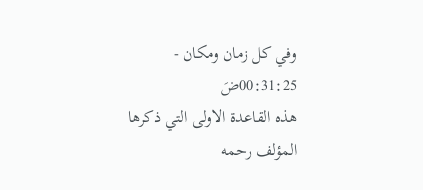وفي كل زمان ومكان - 00:31:25ضَ
هذه القاعدة الاولى التي ذكرها المؤلف رحمه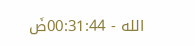الله - 00:31:44ضَ